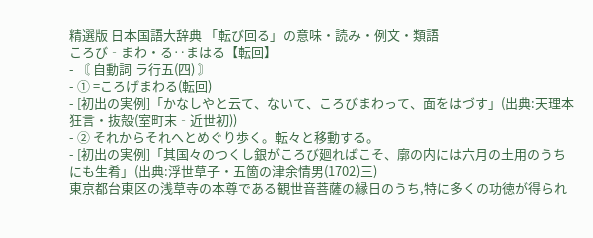精選版 日本国語大辞典 「転び回る」の意味・読み・例文・類語
ころび‐まわ・る‥まはる【転回】
- 〘 自動詞 ラ行五(四) 〙
- ① =ころげまわる(転回)
- [初出の実例]「かなしやと云て、ないて、ころびまわって、面をはづす」(出典:天理本狂言・抜殻(室町末‐近世初))
- ② それからそれへとめぐり歩く。転々と移動する。
- [初出の実例]「其国々のつくし銀がころび廻ればこそ、廓の内には六月の土用のうちにも生肴」(出典:浮世草子・五箇の津余情男(1702)三)
東京都台東区の浅草寺の本尊である観世音菩薩の縁日のうち,特に多くの功徳が得られ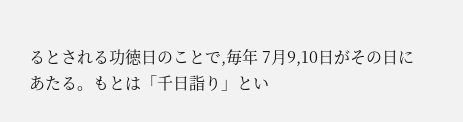るとされる功徳日のことで,毎年 7月9,10日がその日にあたる。もとは「千日詣り」とい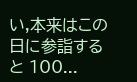い,本来はこの日に参詣すると 100...